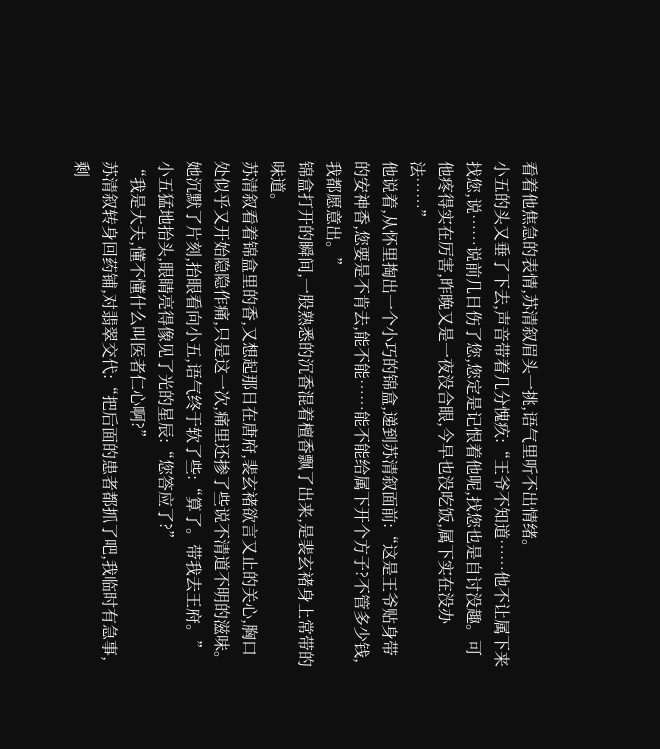看着他焦急的表情,苏清叙眉头一挑,语气里听不出情绪。
小五的头又垂了下去,声音带着几分愧疚:“王爷不知道……他不让属下来找您,说……说前几日伤了您,您定是记恨着他呢,找您也是自讨没趣。可他疼得实在厉害,昨晚又是一夜没合眼,今早也没吃饭,属下实在没办法……”
他说着,从怀里掏出一个小巧的锦盒,递到苏清叙面前:“这是王爷贴身带的安神香,您要是不肯去,能不能……能不能给属下开个方子?不管多少钱,我都愿意出。”
锦盒打开的瞬间,一股熟悉的沉香混着檀香飘了出来,是裴玄褚身上常带的味道。
苏清叙看着锦盒里的香,又想起那日在唐府,裴玄褚欲言又止的关心,胸口处似乎又开始隐隐作痛,只是这一次,痛里还掺了些说不清道不明的滋味。
她沉默了片刻,抬眼看向小五,语气终于软了些:“算了。带我去王府。”
小五猛地抬头,眼睛亮得像见了光的星辰:“您答应了?”
“我是大夫,懂不懂什么叫医者仁心啊?”
苏清叙转身回药铺,对翡翠交代:“把后面的患者都抓了吧,我临时有急事,剩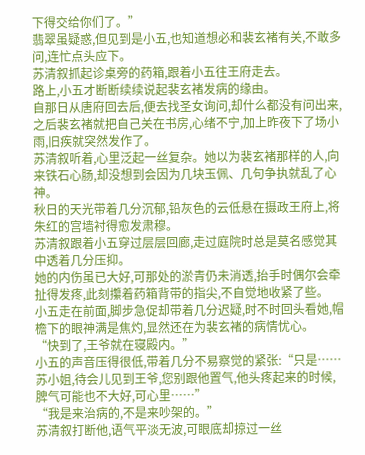下得交给你们了。”
翡翠虽疑惑,但见到是小五,也知道想必和裴玄褚有关,不敢多问,连忙点头应下。
苏清叙抓起诊桌旁的药箱,跟着小五往王府走去。
路上,小五才断断续续说起裴玄褚发病的缘由。
自那日从唐府回去后,便去找圣女询问,却什么都没有问出来,之后裴玄褚就把自己关在书房,心绪不宁,加上昨夜下了场小雨,旧疾就突然发作了。
苏清叙听着,心里泛起一丝复杂。她以为裴玄褚那样的人,向来铁石心肠,却没想到会因为几块玉佩、几句争执就乱了心神。
秋日的天光带着几分沉郁,铅灰色的云低悬在摄政王府上,将朱红的宫墙衬得愈发肃穆。
苏清叙跟着小五穿过层层回廊,走过庭院时总是莫名感觉其中透着几分压抑。
她的内伤虽已大好,可那处的淤青仍未消透,抬手时偶尔会牵扯得发疼,此刻攥着药箱背带的指尖,不自觉地收紧了些。
小五走在前面,脚步急促却带着几分迟疑,时不时回头看她,帽檐下的眼神满是焦灼,显然还在为裴玄褚的病情忧心。
“快到了,王爷就在寝殿内。”
小五的声音压得很低,带着几分不易察觉的紧张:“只是……苏小姐,待会儿见到王爷,您别跟他置气,他头疼起来的时候,脾气可能也不大好,可心里……”
“我是来治病的,不是来吵架的。”
苏清叙打断他,语气平淡无波,可眼底却掠过一丝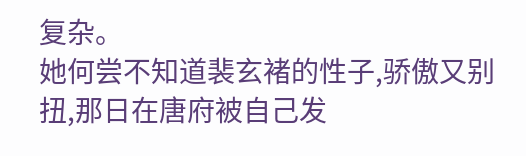复杂。
她何尝不知道裴玄褚的性子,骄傲又别扭,那日在唐府被自己发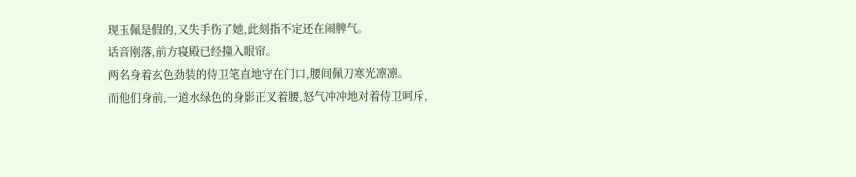现玉佩是假的,又失手伤了她,此刻指不定还在闹脾气。
话音刚落,前方寝殿已经撞入眼帘。
两名身着玄色劲装的侍卫笔直地守在门口,腰间佩刀寒光凛凛。
而他们身前,一道水绿色的身影正叉着腰,怒气冲冲地对着侍卫呵斥,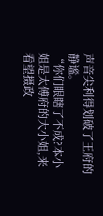声音尖利得划破了王府的静谧。
“你们眼瞎了不成?本小姐是太傅府的大小姐,来看望摄政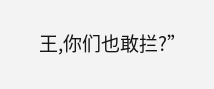王,你们也敢拦?”